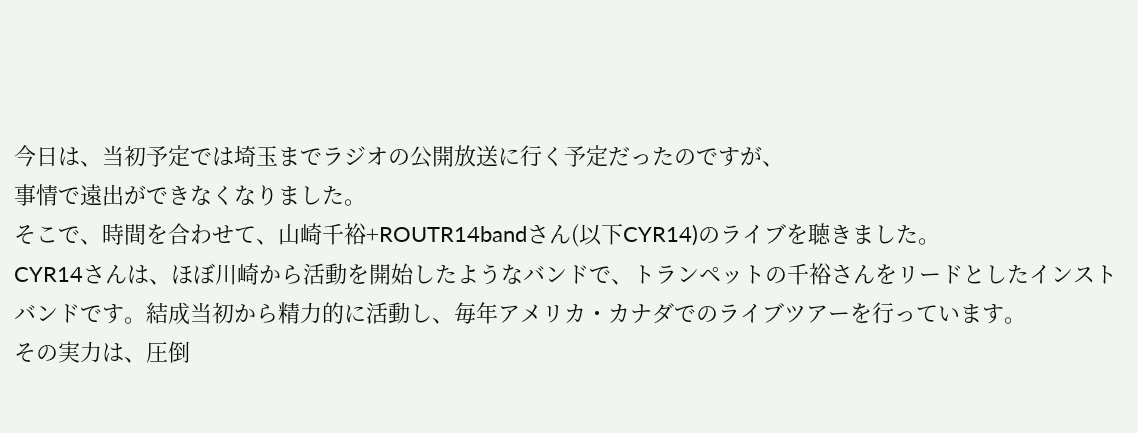今日は、当初予定では埼玉までラジオの公開放送に行く予定だったのですが、
事情で遠出ができなくなりました。
そこで、時間を合わせて、山崎千裕+ROUTR14bandさん(以下CYR14)のライブを聴きました。
CYR14さんは、ほぼ川崎から活動を開始したようなバンドで、トランペットの千裕さんをリードとしたインストバンドです。結成当初から精力的に活動し、毎年アメリカ・カナダでのライブツアーを行っています。
その実力は、圧倒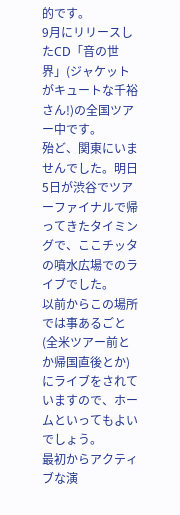的です。
9月にリリースしたCD「音の世界」(ジャケットがキュートな千裕さん!)の全国ツアー中です。
殆ど、関東にいませんでした。明日5日が渋谷でツアーファイナルで帰ってきたタイミングで、ここチッタの噴水広場でのライブでした。
以前からこの場所では事あるごと(全米ツアー前とか帰国直後とか)にライブをされていますので、ホームといってもよいでしょう。
最初からアクティブな演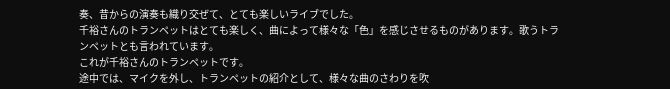奏、昔からの演奏も織り交ぜて、とても楽しいライブでした。
千裕さんのトランペットはとても楽しく、曲によって様々な「色」を感じさせるものがあります。歌うトランペットとも言われています。
これが千裕さんのトランペットです。
途中では、マイクを外し、トランペットの紹介として、様々な曲のさわりを吹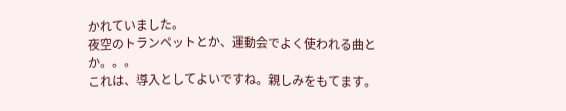かれていました。
夜空のトランペットとか、運動会でよく使われる曲とか。。。
これは、導入としてよいですね。親しみをもてます。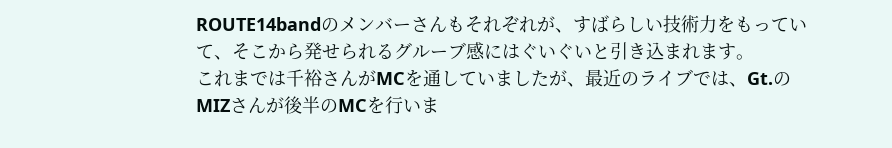ROUTE14bandのメンバーさんもそれぞれが、すばらしい技術力をもっていて、そこから発せられるグルーブ感にはぐいぐいと引き込まれます。
これまでは千裕さんがMCを通していましたが、最近のライブでは、Gt.のMIZさんが後半のMCを行いま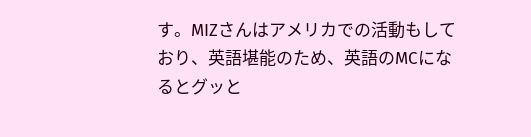す。MIZさんはアメリカでの活動もしており、英語堪能のため、英語のMCになるとグッと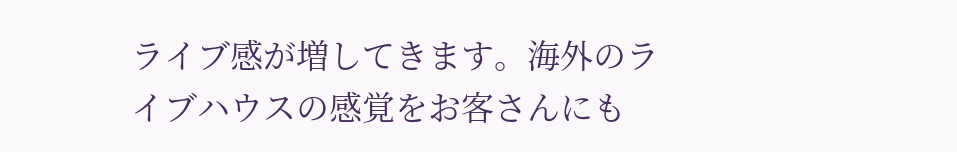ライブ感が増してきます。海外のライブハウスの感覚をお客さんにも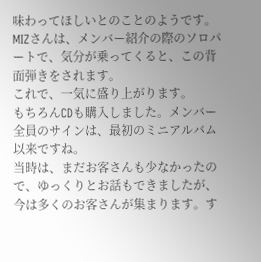味わってほしいとのことのようです。MIZさんは、メンバー紹介の際のソロパートで、気分が乗ってくると、この背面弾きをされます。
これで、一気に盛り上がります。
もちろんCDも購入しました。メンバー全員のサインは、最初のミニアルバム以来ですね。
当時は、まだお客さんも少なかったので、ゆっくりとお話もできましたが、今は多くのお客さんが集まります。す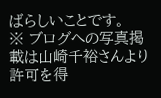ばらしいことです。
※ ブログへの写真掲載は山崎千裕さんより許可を得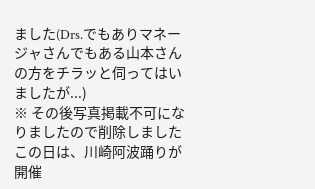ました(Drs.でもありマネージャさんでもある山本さんの方をチラッと伺ってはいましたが...)
※ その後写真掲載不可になりましたので削除しました
この日は、川崎阿波踊りが開催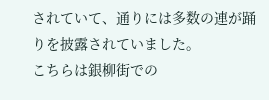されていて、通りには多数の連が踊りを披露されていました。
こちらは銀柳街での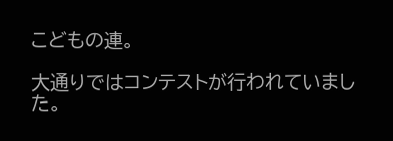こどもの連。

大通りではコンテストが行われていました。